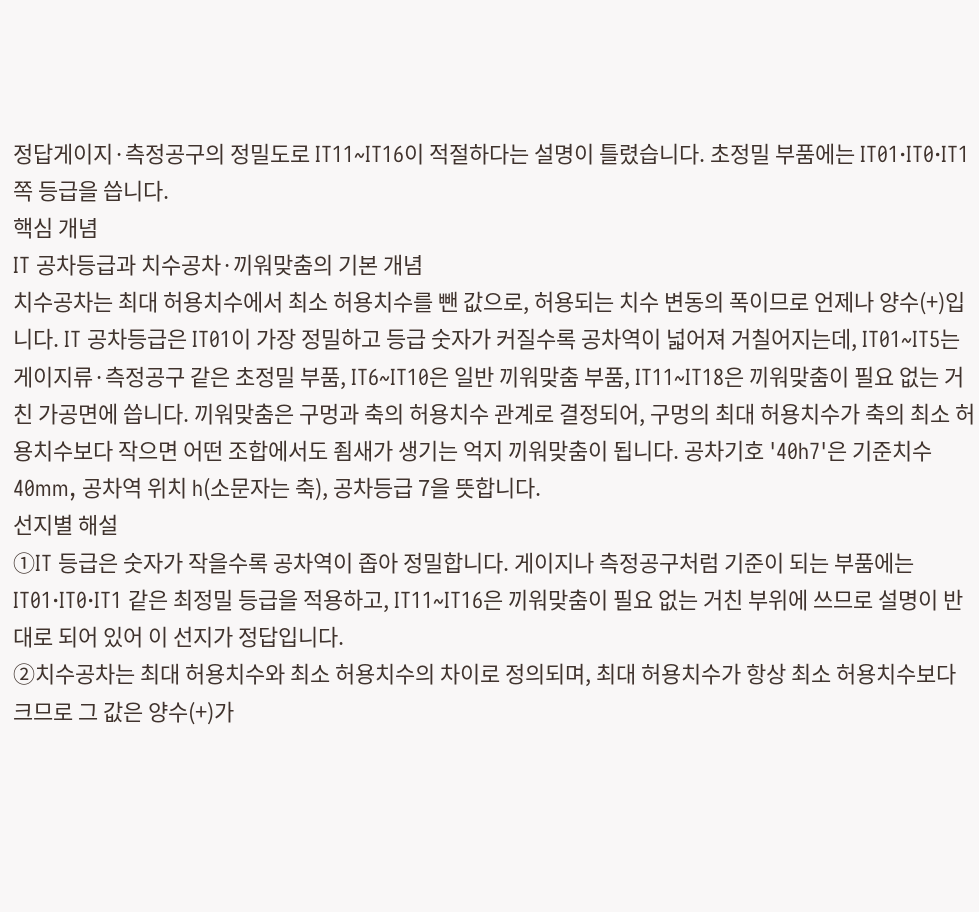정답게이지·측정공구의 정밀도로 IT11~IT16이 적절하다는 설명이 틀렸습니다. 초정밀 부품에는 IT01·IT0·IT1 쪽 등급을 씁니다.
핵심 개념
IT 공차등급과 치수공차·끼워맞춤의 기본 개념
치수공차는 최대 허용치수에서 최소 허용치수를 뺀 값으로, 허용되는 치수 변동의 폭이므로 언제나 양수(+)입니다. IT 공차등급은 IT01이 가장 정밀하고 등급 숫자가 커질수록 공차역이 넓어져 거칠어지는데, IT01~IT5는 게이지류·측정공구 같은 초정밀 부품, IT6~IT10은 일반 끼워맞춤 부품, IT11~IT18은 끼워맞춤이 필요 없는 거친 가공면에 씁니다. 끼워맞춤은 구멍과 축의 허용치수 관계로 결정되어, 구멍의 최대 허용치수가 축의 최소 허용치수보다 작으면 어떤 조합에서도 죔새가 생기는 억지 끼워맞춤이 됩니다. 공차기호 '40h7'은 기준치수 40mm, 공차역 위치 h(소문자는 축), 공차등급 7을 뜻합니다.
선지별 해설
①IT 등급은 숫자가 작을수록 공차역이 좁아 정밀합니다. 게이지나 측정공구처럼 기준이 되는 부품에는 IT01·IT0·IT1 같은 최정밀 등급을 적용하고, IT11~IT16은 끼워맞춤이 필요 없는 거친 부위에 쓰므로 설명이 반대로 되어 있어 이 선지가 정답입니다.
②치수공차는 최대 허용치수와 최소 허용치수의 차이로 정의되며, 최대 허용치수가 항상 최소 허용치수보다 크므로 그 값은 양수(+)가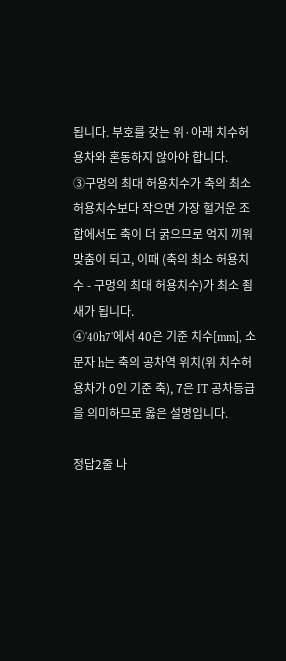됩니다. 부호를 갖는 위·아래 치수허용차와 혼동하지 않아야 합니다.
③구멍의 최대 허용치수가 축의 최소 허용치수보다 작으면 가장 헐거운 조합에서도 축이 더 굵으므로 억지 끼워맞춤이 되고, 이때 (축의 최소 허용치수 - 구멍의 최대 허용치수)가 최소 죔새가 됩니다.
④'40h7'에서 40은 기준 치수[mm], 소문자 h는 축의 공차역 위치(위 치수허용차가 0인 기준 축), 7은 IT 공차등급을 의미하므로 옳은 설명입니다.

정답2줄 나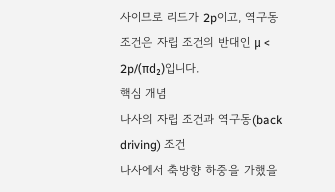사이므로 리드가 2p이고, 역구동 조건은 자립 조건의 반대인 μ < 2p/(πd₂)입니다.
핵심 개념
나사의 자립 조건과 역구동(back driving) 조건
나사에서 축방향 하중을 가했을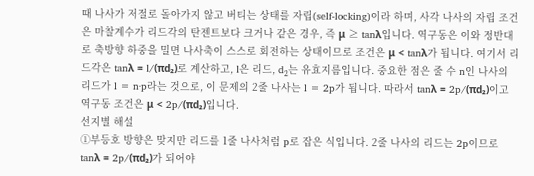때 나사가 저절로 돌아가지 않고 버티는 상태를 자립(self-locking)이라 하며, 사각 나사의 자립 조건은 마찰계수가 리드각의 탄젠트보다 크거나 같은 경우, 즉 μ ≥ tanλ입니다. 역구동은 이와 정반대로 축방향 하중을 밀면 나사축이 스스로 회전하는 상태이므로 조건은 μ < tanλ가 됩니다. 여기서 리드각은 tanλ = l/(πd₂)로 계산하고, l은 리드, d₂는 유효지름입니다. 중요한 점은 줄 수 n인 나사의 리드가 l = n·p라는 것으로, 이 문제의 2줄 나사는 l = 2p가 됩니다. 따라서 tanλ = 2p/(πd₂)이고 역구동 조건은 μ < 2p/(πd₂)입니다.
선지별 해설
①부등호 방향은 맞지만 리드를 1줄 나사처럼 p로 잡은 식입니다. 2줄 나사의 리드는 2p이므로 tanλ = 2p/(πd₂)가 되어야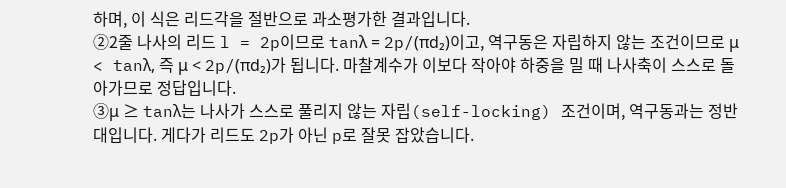하며, 이 식은 리드각을 절반으로 과소평가한 결과입니다.
②2줄 나사의 리드 l = 2p이므로 tanλ = 2p/(πd₂)이고, 역구동은 자립하지 않는 조건이므로 μ < tanλ, 즉 μ < 2p/(πd₂)가 됩니다. 마찰계수가 이보다 작아야 하중을 밀 때 나사축이 스스로 돌아가므로 정답입니다.
③μ ≥ tanλ는 나사가 스스로 풀리지 않는 자립(self-locking) 조건이며, 역구동과는 정반대입니다. 게다가 리드도 2p가 아닌 p로 잘못 잡았습니다.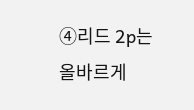④리드 2p는 올바르게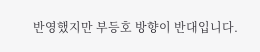반영했지만 부등호 방향이 반대입니다.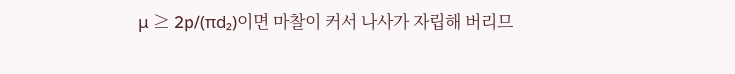μ ≥ 2p/(πd₂)이면 마찰이 커서 나사가 자립해 버리므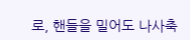로, 핸들을 밀어도 나사축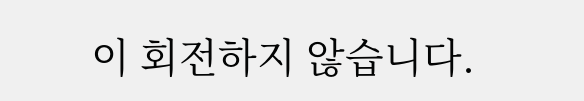이 회전하지 않습니다.